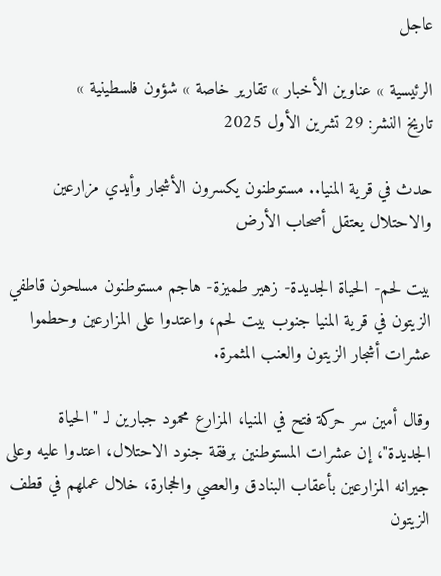عاجل

الرئيسية » عناوين الأخبار » تقارير خاصة » شؤون فلسطينية »
تاريخ النشر: 29 تشرين الأول 2025

حدث في قرية المنيا.. مستوطنون يكسرون الأشجار وأيدي مزارعين والاحتلال يعتقل أصحاب الأرض

بيت لحم- الحياة الجديدة- زهير طميزة- هاجم مستوطنون مسلحون قاطفي الزيتون في قرية المنيا جنوب بيت لحم، واعتدوا على المزارعين وحطموا عشرات أشجار الزيتون والعنب المثمرة.

وقال أمين سر حركة فتح في المنيا، المزارع محمود جبارين لـ "الحياة الجديدة"، إن عشرات المستوطنين برفقة جنود الاحتلال، اعتدوا عليه وعلى جيرانه المزارعين بأعقاب البنادق والعصي والحجارة، خلال عملهم في قطف الزيتون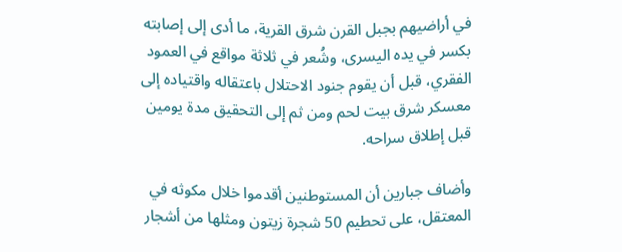في أراضيهم بجبل القرن شرق القرية، ما أدى إلى إصابته بكسر في يده اليسرى، وشُعر في ثلاثة مواقع في العمود الفقري، قبل أن يقوم جنود الاحتلال باعتقاله واقتياده إلى معسكر شرق بيت لحم ومن ثم إلى التحقيق مدة يومين قبل إطلاق سراحه.

وأضاف جبارين أن المستوطنين أقدموا خلال مكوثه في المعتقل، على تحطيم 50 شجرة زيتون ومثلها من أشجار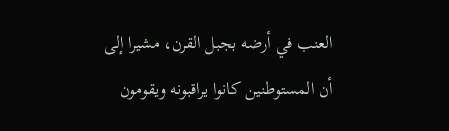العنب في أرضه بجبل القرن، مشيرا إلى أن المستوطنين كانوا يراقبونه ويقومون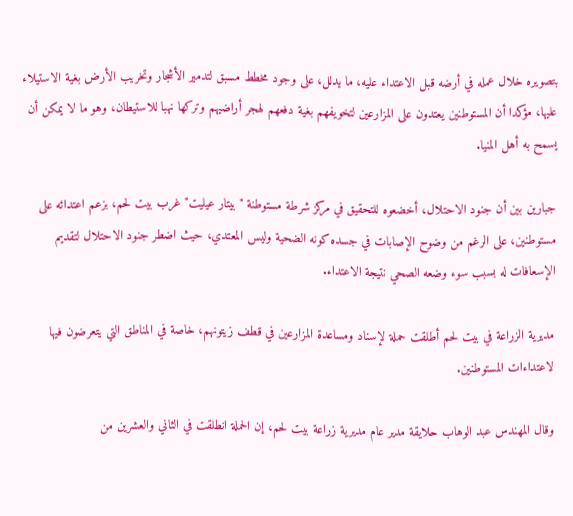بتصويره خلال عمله في أرضه قبل الاعتداء عليه، ما يدلل، على وجود مخطط مسبق لتدمير الأشجار وتخريب الأرض بغية الاستيلاء عليها، مؤكدا أن المستوطنين يعتدون على المزارعين لتخويفهم بغية دفعهم لهجر أراضيهم وتركها نهبا للاستيطان، وهو ما لا يمكن أن يسمح به أهل المنيا.

جبارين بين أن جنود الاحتلال، أخضعوه للتحقيق في مركز شرطة مستوطنة "بيتار عيليت" غرب بيت لحم، بزعم اعتدائه على مستوطنين، على الرغم من وضوح الإصابات في جسده كونه الضحية وليس المعتدي، حيث اضطر جنود الاحتلال لتقديم الإسعافات له بسبب سوء وضعه الصحي نتيجة الاعتداء.

مديرية الزراعة في بيت لحم أطلقت حملة لإسناد ومساعدة المزارعين في قطف زيتونهم، خاصة في المناطق التي يتعرضون فيها لاعتداءات المستوطنين.

وقال المهندس عبد الوهاب حلايقة مدير عام مديرية زراعة بيت لحم، إن الحملة انطلقت في الثاني والعشرين من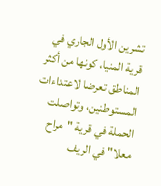تشرين الأول الجاري في قرية المنيا، كونها من أكثر المناطق تعرضا لاعتداءات المستوطنين، وتواصلت الحملة في قرية "مراح معلا" في الريف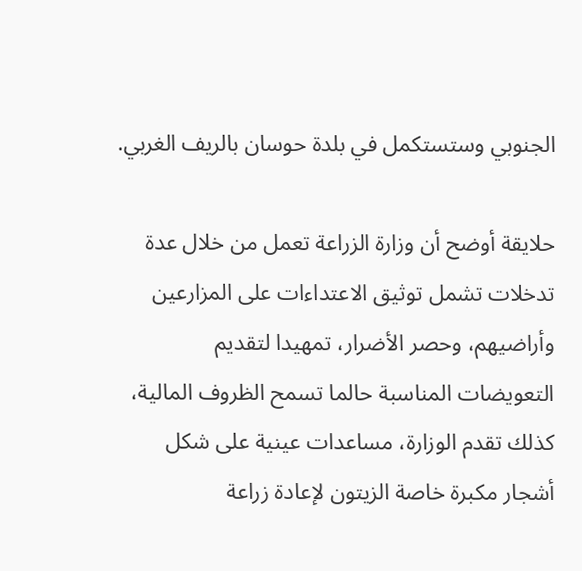الجنوبي وستستكمل في بلدة حوسان بالريف الغربي.

حلايقة أوضح أن وزارة الزراعة تعمل من خلال عدة تدخلات تشمل توثيق الاعتداءات على المزارعين وأراضيهم، وحصر الأضرار، تمهيدا لتقديم التعويضات المناسبة حالما تسمح الظروف المالية، كذلك تقدم الوزارة، مساعدات عينية على شكل أشجار مكبرة خاصة الزيتون لإعادة زراعة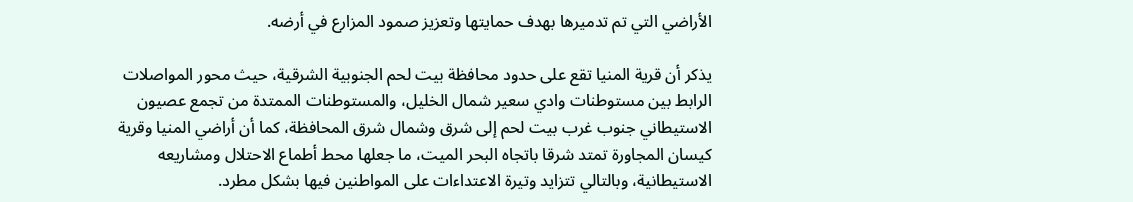الأراضي التي تم تدميرها بهدف حمايتها وتعزيز صمود المزارع في أرضه.

يذكر أن قرية المنيا تقع على حدود محافظة بيت لحم الجنوبية الشرقية، حيث محور المواصلات الرابط بين مستوطنات وادي سعير شمال الخليل، والمستوطنات الممتدة من تجمع عصيون الاستيطاني جنوب غرب بيت لحم إلى شرق وشمال شرق المحافظة، كما أن أراضي المنيا وقرية كيسان المجاورة تمتد شرقا باتجاه البحر الميت، ما جعلها محط أطماع الاحتلال ومشاريعه الاستيطانية، وبالتالي تتزايد وتيرة الاعتداءات على المواطنين فيها بشكل مطرد.